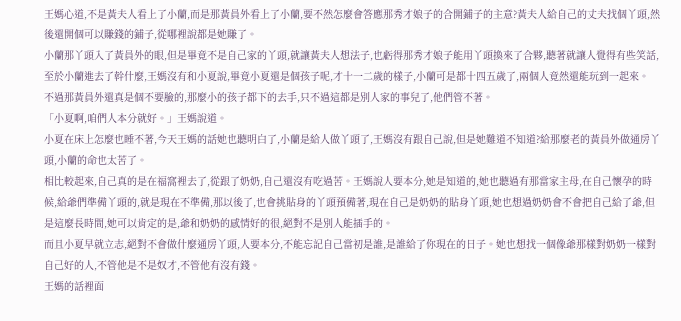王媽心道,不是黃夫人看上了小蘭,而是那黃員外看上了小蘭,要不然怎麼會答應那秀才娘子的合開鋪子的主意?黃夫人給自己的丈夫找個丫頭,然後還開個可以賺錢的鋪子,從哪裡說都是她賺了。
小蘭那丫頭入了黃員外的眼,但是畢竟不是自己家的丫頭,就讓黃夫人想法子,也虧得那秀才娘子能用丫頭換來了合夥,聽著就讓人覺得有些笑話,至於小蘭進去了幹什麼,王媽沒有和小夏說,畢竟小夏還是個孩子呢,才十一二歲的樣子,小蘭可是都十四五歲了,兩個人竟然還能玩到一起來。
不過那黃員外還真是個不要臉的,那麼小的孩子都下的去手,只不過這都是別人家的事兒了,他們管不著。
「小夏啊,咱們人本分就好。」王媽說道。
小夏在床上怎麼也睡不著,今天王媽的話她也聽明白了,小蘭是給人做丫頭了,王媽沒有跟自己說,但是她難道不知道?給那麼老的黃員外做通房丫頭,小蘭的命也太苦了。
相比較起來,自己真的是在福窩裡去了,從跟了奶奶,自己還沒有吃過苦。王媽說人要本分,她是知道的,她也聽過有那當家主母,在自己懷孕的時候,給爺們準備丫頭的,就是現在不準備,那以後了,也會挑貼身的丫頭預備著,現在自己是奶奶的貼身丫頭,她也想過奶奶會不會把自己給了爺,但是這麼長時間,她可以肯定的是,爺和奶奶的感情好的很,絕對不是別人能插手的。
而且小夏早就立志,絕對不會做什麼通房丫頭,人要本分,不能忘記自己當初是誰,是誰給了你現在的日子。她也想找一個像爺那樣對奶奶一樣對自己好的人,不管他是不是奴才,不管他有沒有錢。
王媽的話裡面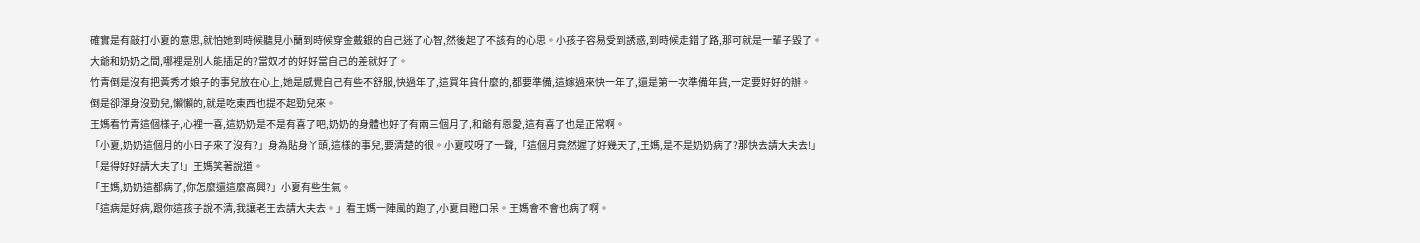確實是有敲打小夏的意思,就怕她到時候聽見小蘭到時候穿金戴銀的自己迷了心智,然後起了不該有的心思。小孩子容易受到誘惑,到時候走錯了路,那可就是一輩子毀了。
大爺和奶奶之間,哪裡是別人能插足的?當奴才的好好當自己的差就好了。
竹青倒是沒有把黃秀才娘子的事兒放在心上,她是感覺自己有些不舒服,快過年了,這買年貨什麼的,都要準備,這嫁過來快一年了,還是第一次準備年貨,一定要好好的辦。
倒是卻渾身沒勁兒,懶懶的,就是吃東西也提不起勁兒來。
王媽看竹青這個樣子,心裡一喜,這奶奶是不是有喜了吧,奶奶的身體也好了有兩三個月了,和爺有恩愛,這有喜了也是正常啊。
「小夏,奶奶這個月的小日子來了沒有?」身為貼身丫頭,這樣的事兒,要清楚的很。小夏哎呀了一聲,「這個月竟然遲了好幾天了,王媽,是不是奶奶病了?那快去請大夫去!」
「是得好好請大夫了!」王媽笑著說道。
「王媽,奶奶這都病了,你怎麼還這麼高興?」小夏有些生氣。
「這病是好病,跟你這孩子說不清,我讓老王去請大夫去。」看王媽一陣風的跑了,小夏目瞪口呆。王媽會不會也病了啊。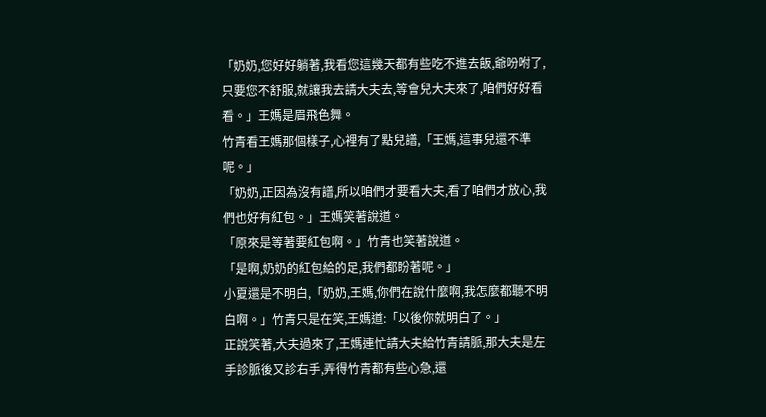「奶奶,您好好躺著,我看您這幾天都有些吃不進去飯,爺吩咐了,只要您不舒服,就讓我去請大夫去,等會兒大夫來了,咱們好好看看。」王媽是眉飛色舞。
竹青看王媽那個樣子,心裡有了點兒譜,「王媽,這事兒還不準呢。」
「奶奶,正因為沒有譜,所以咱們才要看大夫,看了咱們才放心,我們也好有紅包。」王媽笑著說道。
「原來是等著要紅包啊。」竹青也笑著說道。
「是啊,奶奶的紅包給的足,我們都盼著呢。」
小夏還是不明白,「奶奶,王媽,你們在說什麼啊,我怎麼都聽不明白啊。」竹青只是在笑,王媽道:「以後你就明白了。」
正說笑著,大夫過來了,王媽連忙請大夫給竹青請脈,那大夫是左手診脈後又診右手,弄得竹青都有些心急,還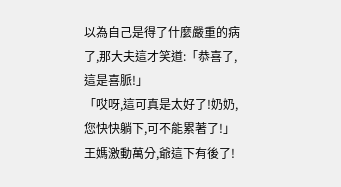以為自己是得了什麼嚴重的病了,那大夫這才笑道:「恭喜了,這是喜脈!」
「哎呀,這可真是太好了!奶奶,您快快躺下,可不能累著了!」王媽激動萬分,爺這下有後了!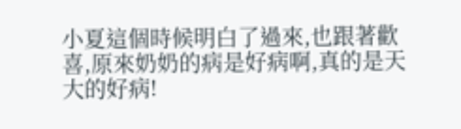小夏這個時候明白了過來,也跟著歡喜,原來奶奶的病是好病啊,真的是天大的好病!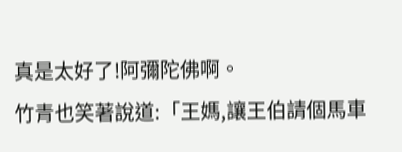真是太好了!阿彌陀佛啊。
竹青也笑著說道:「王媽,讓王伯請個馬車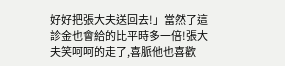好好把張大夫送回去!」當然了這診金也會給的比平時多一倍!張大夫笑呵呵的走了,喜脈他也喜歡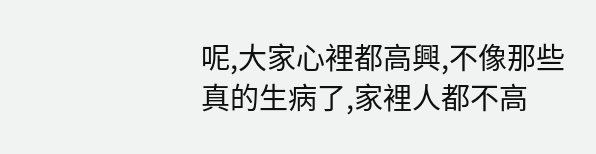呢,大家心裡都高興,不像那些真的生病了,家裡人都不高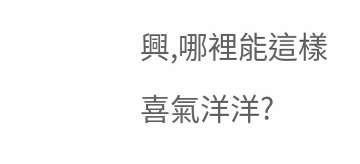興,哪裡能這樣喜氣洋洋?